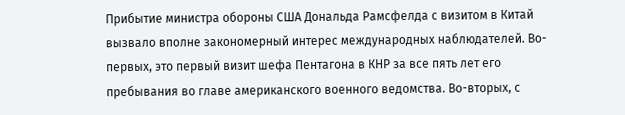Прибытие министра обороны США Дональда Рамсфелда с визитом в Китай вызвало вполне закономерный интерес международных наблюдателей. Во-первых, это первый визит шефа Пентагона в КНР за все пять лет его пребывания во главе американского военного ведомства. Во-вторых, с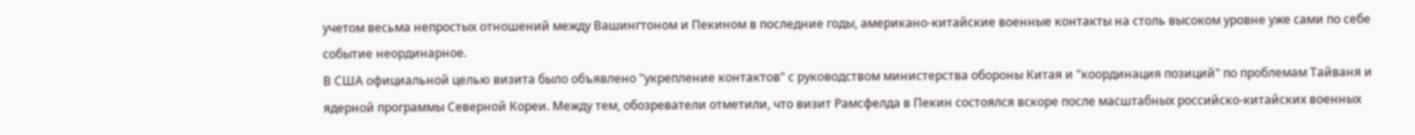учетом весьма непростых отношений между Вашингтоном и Пекином в последние годы, американо-китайские военные контакты на столь высоком уровне уже сами по себе событие неординарное.
В США официальной целью визита было объявлено "укрепление контактов" с руководством министерства обороны Китая и "координация позиций" по проблемам Тайваня и ядерной программы Северной Кореи. Между тем, обозреватели отметили, что визит Рамсфелда в Пекин состоялся вскоре после масштабных российско-китайских военных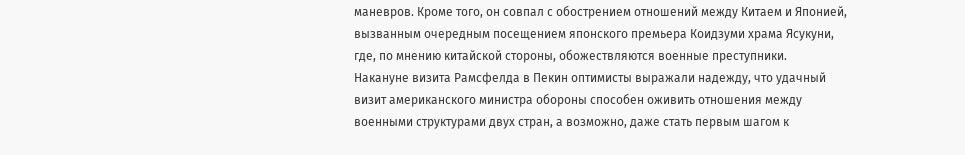маневров. Кроме того, он совпал с обострением отношений между Китаем и Японией, вызванным очередным посещением японского премьера Коидзуми храма Ясукуни, где, по мнению китайской стороны, обожествляются военные преступники.
Накануне визита Рамсфелда в Пекин оптимисты выражали надежду, что удачный визит американского министра обороны способен оживить отношения между военными структурами двух стран, а возможно, даже стать первым шагом к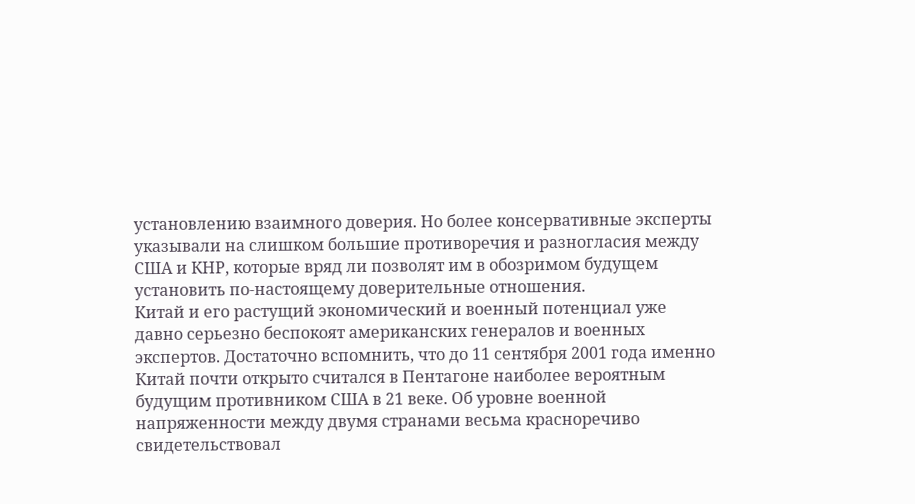установлению взаимного доверия. Но более консервативные эксперты указывали на слишком большие противоречия и разногласия между США и КНР, которые вряд ли позволят им в обозримом будущем установить по-настоящему доверительные отношения.
Китай и его растущий экономический и военный потенциал уже давно серьезно беспокоят американских генералов и военных экспертов. Достаточно вспомнить, что до 11 сентября 2001 года именно Китай почти открыто считался в Пентагоне наиболее вероятным будущим противником США в 21 веке. Об уровне военной напряженности между двумя странами весьма красноречиво свидетельствовал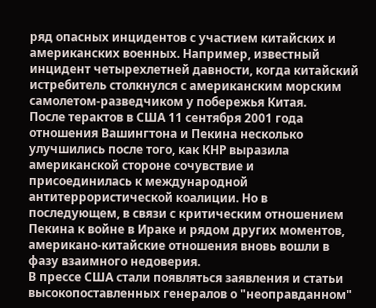ряд опасных инцидентов с участием китайских и американских военных. Например, известный инцидент четырехлетней давности, когда китайский истребитель столкнулся с американским морским самолетом-разведчиком у побережья Китая.
После терактов в США 11 сентября 2001 года отношения Вашингтона и Пекина несколько улучшились после того, как КНР выразила американской стороне сочувствие и присоединилась к международной антитеррористической коалиции. Но в последующем, в связи с критическим отношением Пекина к войне в Ираке и рядом других моментов, американо-китайские отношения вновь вошли в фазу взаимного недоверия.
В прессе США стали появляться заявления и статьи высокопоставленных генералов о "неоправданном"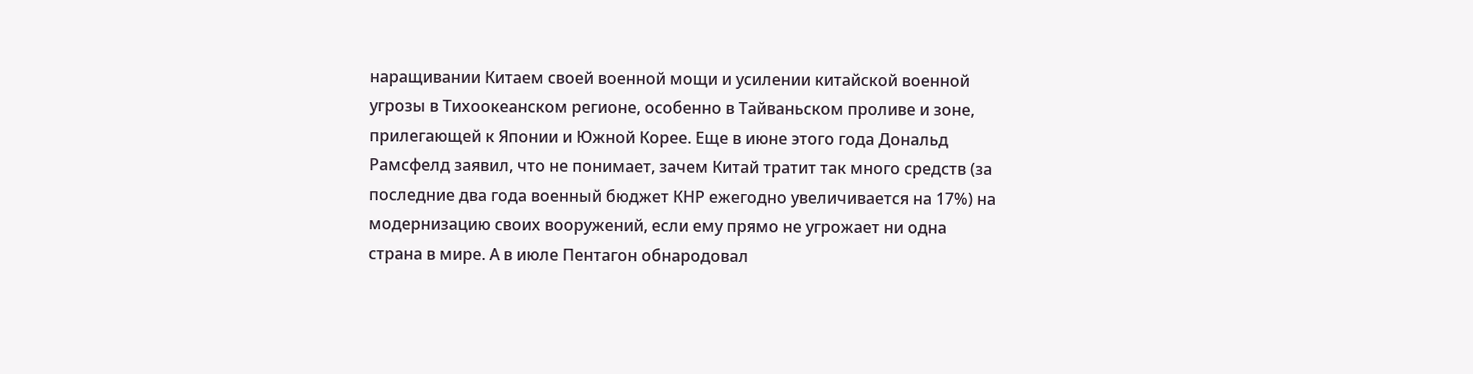наращивании Китаем своей военной мощи и усилении китайской военной угрозы в Тихоокеанском регионе, особенно в Тайваньском проливе и зоне, прилегающей к Японии и Южной Корее. Еще в июне этого года Дональд Рамсфелд заявил, что не понимает, зачем Китай тратит так много средств (за последние два года военный бюджет КНР ежегодно увеличивается на 17%) на модернизацию своих вооружений, если ему прямо не угрожает ни одна страна в мире. А в июле Пентагон обнародовал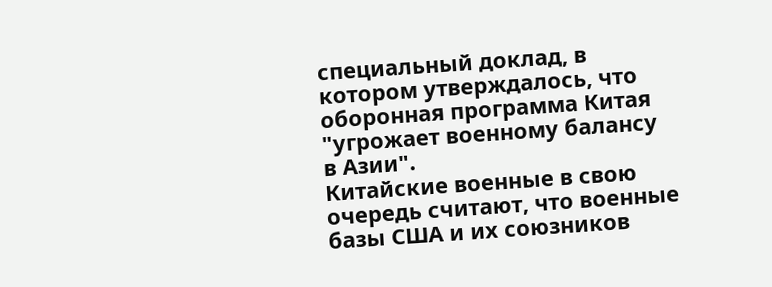специальный доклад, в котором утверждалось, что оборонная программа Китая "угрожает военному балансу в Азии".
Китайские военные в свою очередь считают, что военные базы США и их союзников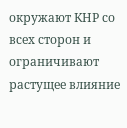окружают КНР со всех сторон и ограничивают растущее влияние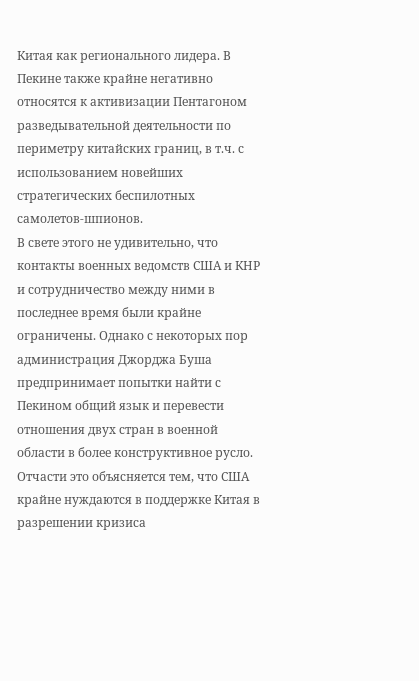Китая как регионального лидера. В Пекине также крайне негативно относятся к активизации Пентагоном разведывательной деятельности по периметру китайских границ, в т.ч. с использованием новейших стратегических беспилотных самолетов-шпионов.
В свете этого не удивительно, что контакты военных ведомств США и КНР и сотрудничество между ними в последнее время были крайне ограничены. Однако с некоторых пор администрация Джорджа Буша предпринимает попытки найти с Пекином общий язык и перевести отношения двух стран в военной области в более конструктивное русло. Отчасти это объясняется тем, что США крайне нуждаются в поддержке Китая в разрешении кризиса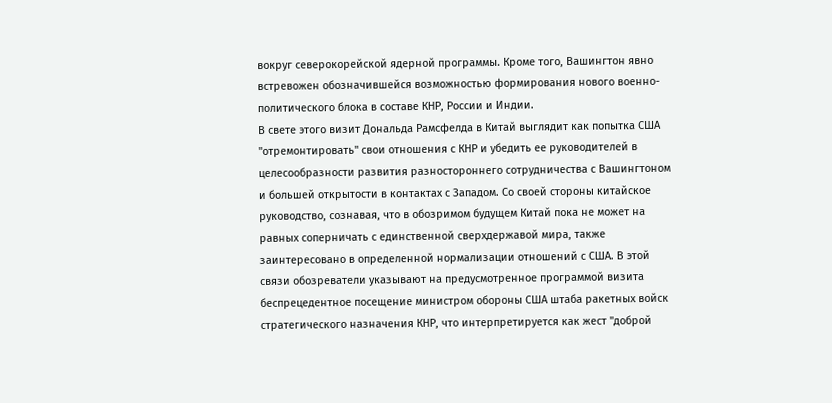вокруг северокорейской ядерной программы. Кроме того, Вашингтон явно встревожен обозначившейся возможностью формирования нового военно-политического блока в составе КНР, России и Индии.
В свете этого визит Дональда Рамсфелда в Китай выглядит как попытка США "отремонтировать" свои отношения с КНР и убедить ее руководителей в целесообразности развития разностороннего сотрудничества с Вашингтоном и большей открытости в контактах с Западом. Со своей стороны китайское руководство, сознавая, что в обозримом будущем Китай пока не может на равных соперничать с единственной сверхдержавой мира, также заинтересовано в определенной нормализации отношений с США. В этой связи обозреватели указывают на предусмотренное программой визита беспрецедентное посещение министром обороны США штаба ракетных войск стратегического назначения КНР, что интерпретируется как жест "доброй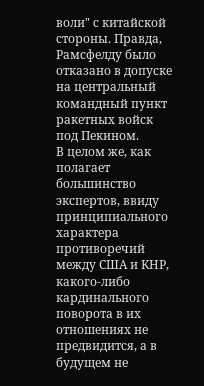воли" с китайской стороны. Правда, Рамсфелду было отказано в допуске на центральный командный пункт ракетных войск под Пекином.
В целом же, как полагает большинство экспертов, ввиду принципиального характера противоречий между США и КНР, какого-либо кардинального поворота в их отношениях не предвидится, а в будущем не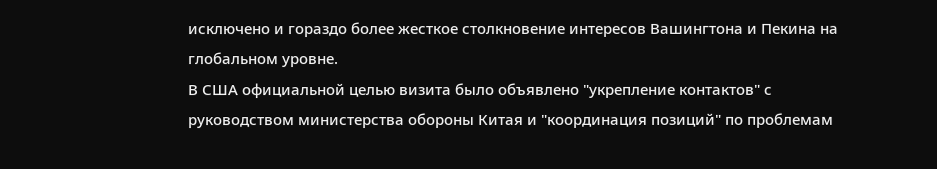исключено и гораздо более жесткое столкновение интересов Вашингтона и Пекина на глобальном уровне.
В США официальной целью визита было объявлено "укрепление контактов" с руководством министерства обороны Китая и "координация позиций" по проблемам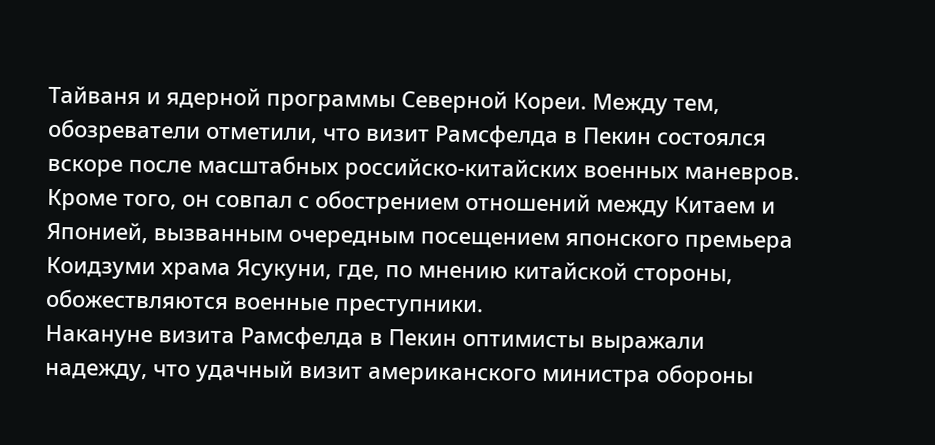Тайваня и ядерной программы Северной Кореи. Между тем, обозреватели отметили, что визит Рамсфелда в Пекин состоялся вскоре после масштабных российско-китайских военных маневров. Кроме того, он совпал с обострением отношений между Китаем и Японией, вызванным очередным посещением японского премьера Коидзуми храма Ясукуни, где, по мнению китайской стороны, обожествляются военные преступники.
Накануне визита Рамсфелда в Пекин оптимисты выражали надежду, что удачный визит американского министра обороны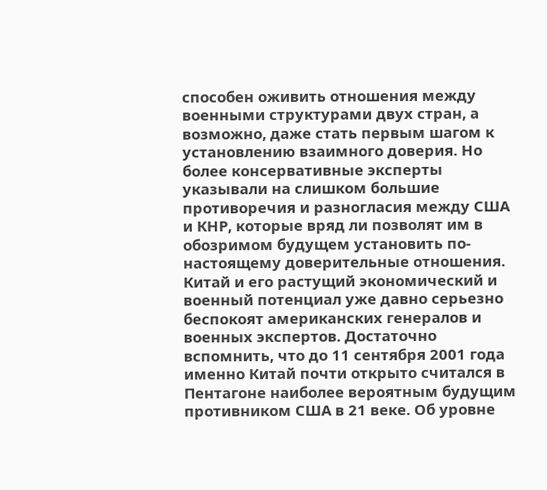способен оживить отношения между военными структурами двух стран, а возможно, даже стать первым шагом к установлению взаимного доверия. Но более консервативные эксперты указывали на слишком большие противоречия и разногласия между США и КНР, которые вряд ли позволят им в обозримом будущем установить по-настоящему доверительные отношения.
Китай и его растущий экономический и военный потенциал уже давно серьезно беспокоят американских генералов и военных экспертов. Достаточно вспомнить, что до 11 сентября 2001 года именно Китай почти открыто считался в Пентагоне наиболее вероятным будущим противником США в 21 веке. Об уровне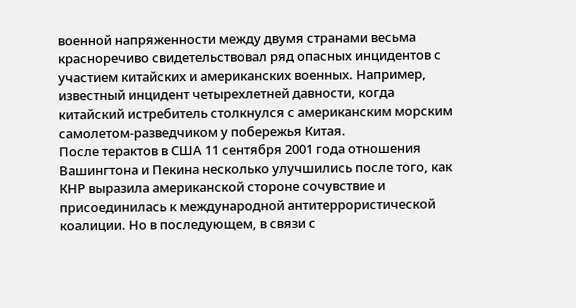военной напряженности между двумя странами весьма красноречиво свидетельствовал ряд опасных инцидентов с участием китайских и американских военных. Например, известный инцидент четырехлетней давности, когда китайский истребитель столкнулся с американским морским самолетом-разведчиком у побережья Китая.
После терактов в США 11 сентября 2001 года отношения Вашингтона и Пекина несколько улучшились после того, как КНР выразила американской стороне сочувствие и присоединилась к международной антитеррористической коалиции. Но в последующем, в связи с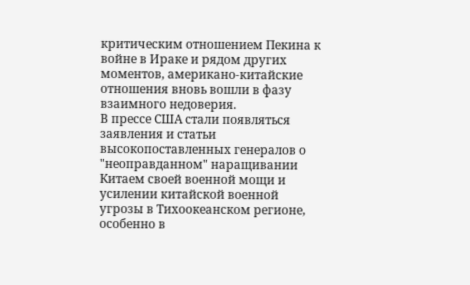критическим отношением Пекина к войне в Ираке и рядом других моментов, американо-китайские отношения вновь вошли в фазу взаимного недоверия.
В прессе США стали появляться заявления и статьи высокопоставленных генералов о "неоправданном" наращивании Китаем своей военной мощи и усилении китайской военной угрозы в Тихоокеанском регионе, особенно в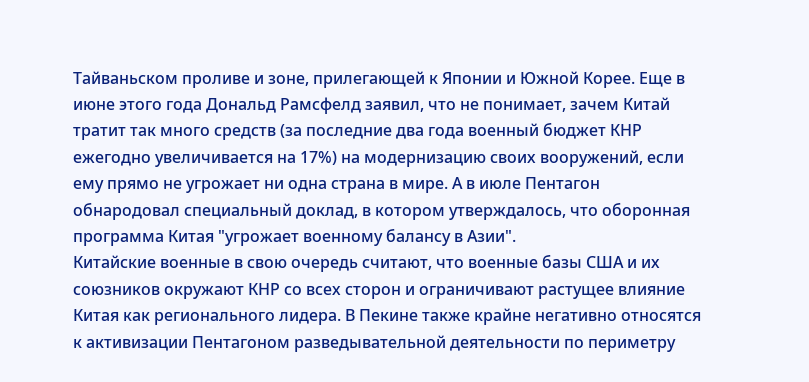Тайваньском проливе и зоне, прилегающей к Японии и Южной Корее. Еще в июне этого года Дональд Рамсфелд заявил, что не понимает, зачем Китай тратит так много средств (за последние два года военный бюджет КНР ежегодно увеличивается на 17%) на модернизацию своих вооружений, если ему прямо не угрожает ни одна страна в мире. А в июле Пентагон обнародовал специальный доклад, в котором утверждалось, что оборонная программа Китая "угрожает военному балансу в Азии".
Китайские военные в свою очередь считают, что военные базы США и их союзников окружают КНР со всех сторон и ограничивают растущее влияние Китая как регионального лидера. В Пекине также крайне негативно относятся к активизации Пентагоном разведывательной деятельности по периметру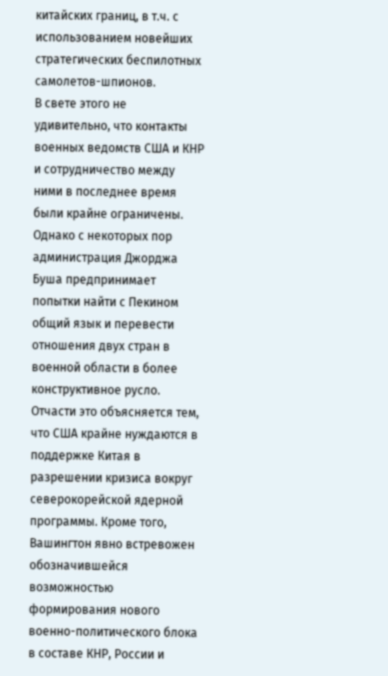китайских границ, в т.ч. с использованием новейших стратегических беспилотных самолетов-шпионов.
В свете этого не удивительно, что контакты военных ведомств США и КНР и сотрудничество между ними в последнее время были крайне ограничены. Однако с некоторых пор администрация Джорджа Буша предпринимает попытки найти с Пекином общий язык и перевести отношения двух стран в военной области в более конструктивное русло. Отчасти это объясняется тем, что США крайне нуждаются в поддержке Китая в разрешении кризиса вокруг северокорейской ядерной программы. Кроме того, Вашингтон явно встревожен обозначившейся возможностью формирования нового военно-политического блока в составе КНР, России и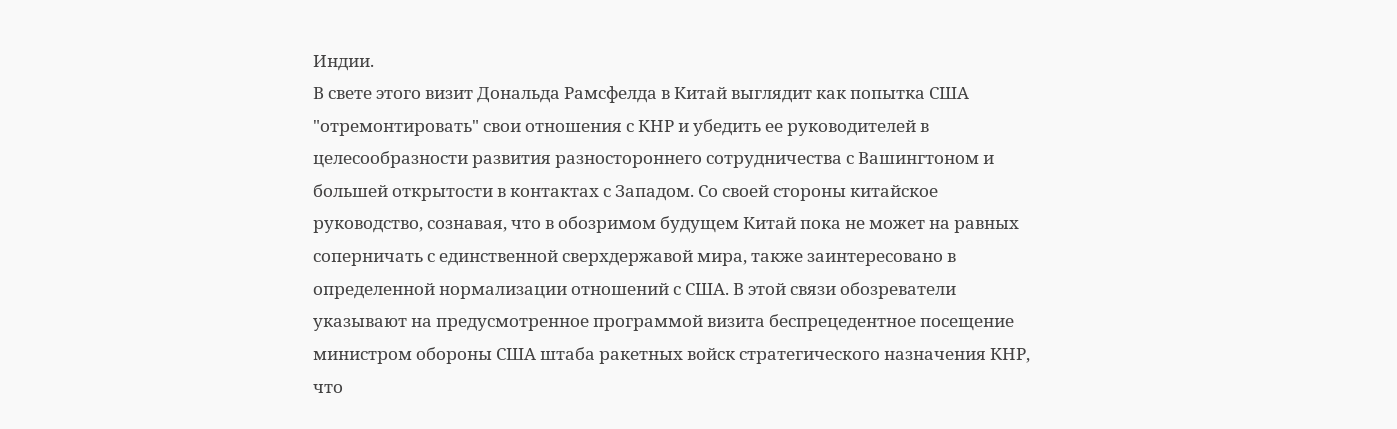Индии.
В свете этого визит Дональда Рамсфелда в Китай выглядит как попытка США "отремонтировать" свои отношения с КНР и убедить ее руководителей в целесообразности развития разностороннего сотрудничества с Вашингтоном и большей открытости в контактах с Западом. Со своей стороны китайское руководство, сознавая, что в обозримом будущем Китай пока не может на равных соперничать с единственной сверхдержавой мира, также заинтересовано в определенной нормализации отношений с США. В этой связи обозреватели указывают на предусмотренное программой визита беспрецедентное посещение министром обороны США штаба ракетных войск стратегического назначения КНР, что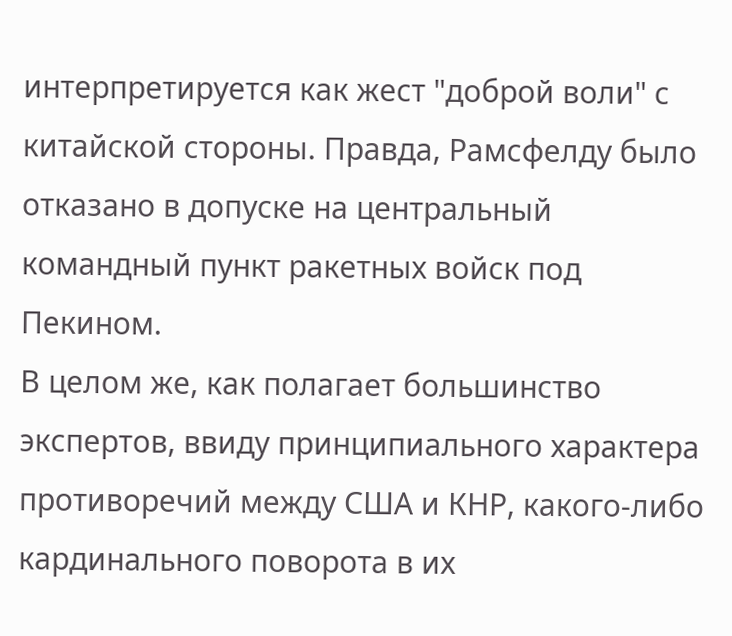интерпретируется как жест "доброй воли" с китайской стороны. Правда, Рамсфелду было отказано в допуске на центральный командный пункт ракетных войск под Пекином.
В целом же, как полагает большинство экспертов, ввиду принципиального характера противоречий между США и КНР, какого-либо кардинального поворота в их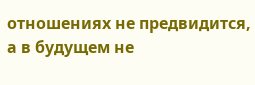отношениях не предвидится, а в будущем не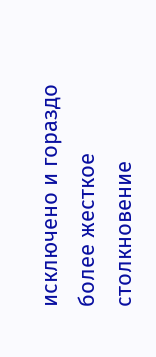исключено и гораздо более жесткое столкновение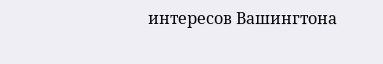интересов Вашингтона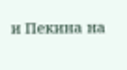и Пекина на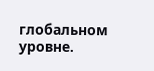глобальном уровне.